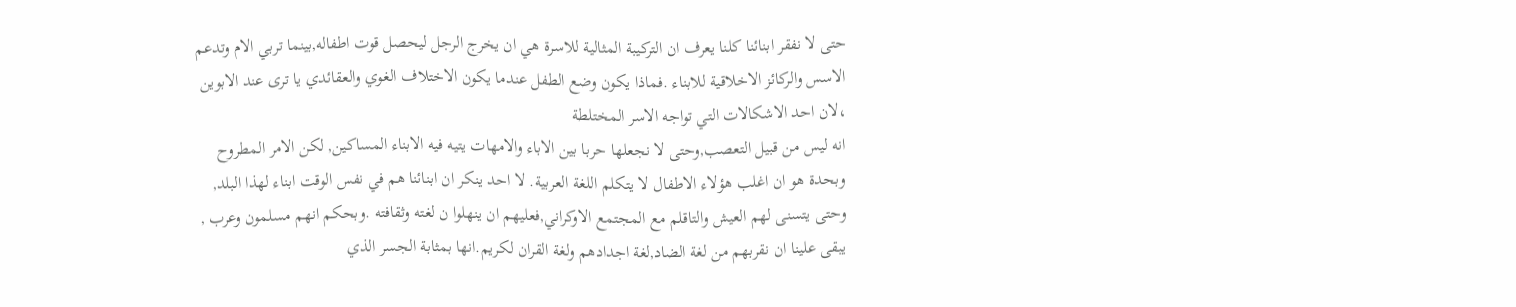حتى لا نفقر ابنائنا كلنا يعرف ان التركيبة المثالية للاسرة هي ان يخرج الرجل ليحصل قوت اطفاله,بينما تربي الام وتدعم الاسس والركائز الاخلاقية للابناء .فماذا يكون وضع الطفل عندما يكون الاختلاف الغوي والعقائدي يا ترى عند الابوين ،لان احد الاشكالات التي تواجه الاسر المختلطة
انه ليس من قبيل التعصب,وحتى لا نجعلها حربا بين الاباء والامهات يتيه فيه الابناء المساكين, لكن الامر المطروح وبحدة هو ان اغلب هؤلاء الاطفال لا يتكلم اللغة العربية. لا احد ينكر ان ابنائنا هم في نفس الوقت ابناء لهذا البلد, وحتى يتسنى لهم العيش والتاقلم مع المجتمع الاوكراني,فعليهم ان ينهلوا ن لغته وثقافته .وبحكم انهم مسلمون وعرب , يبقى علينا ان نقربهم من لغة الضاد,لغة اجدادهم ولغة القران لكريم.انها بمثابة الجسر الذي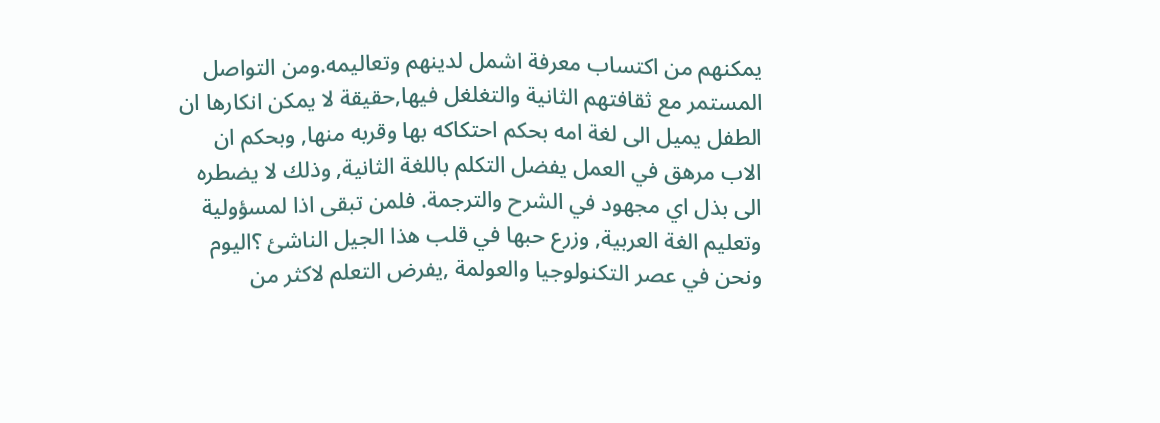يمكنهم من اكتساب معرفة اشمل لدينهم وتعاليمه.ومن التواصل المستمر مع ثقافتهم الثانية والتغلغل فيها,حقيقة لا يمكن انكارها ان الطفل يميل الى لغة امه بحكم احتكاكه بها وقربه منها, وبحكم ان الاب مرهق في العمل يفضل التكلم باللغة الثانية, وذلك لا يضطره الى بذل اي مجهود في الشرح والترجمة. فلمن تبقى اذا لمسؤولية وتعليم الغة العربية, وزرع حبها في قلب هذا الجيل الناشئ ؟اليوم ونحن في عصر التكنولوجيا والعولمة ,يفرض التعلم لاكثر من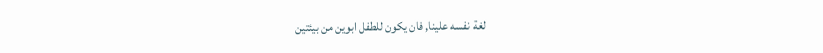لغة نفسه علينا, فان يكون للطفل ابوين من بيئتين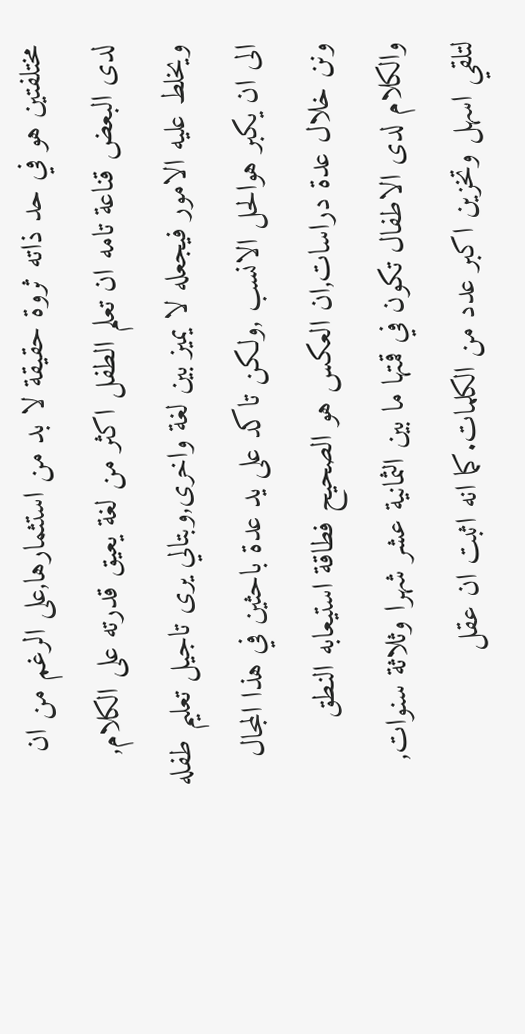مختلفتين هو في حد ذاته ثروة حقيقة لا بد من استثمارها,على الرغم من ان لدى البعض قناعة تامه ان تعلم الطفل اكثر من لغة يعيق قدرته على الكلام, ويخلط عليه الامور فيجعله لا يميز بين لغة واخرى,وبتالي يرى تاجيل تعليم طفله الى ان يكبر هوالحل الانسب ,ولكن تاكد على يد عدة باحثين في هذا المجال ونن خلال عدة دراسات,ان العكس هو الصحيح فطاقة استيعابه النطق والكلام لدى الاطفال تكون في قمتها ما بين الثمانية عشر شهرا وثلاثة سنوات, لتلقي اسهل وتخزين اكبر عدد من الكلمات.كما انه اثبت ان عقل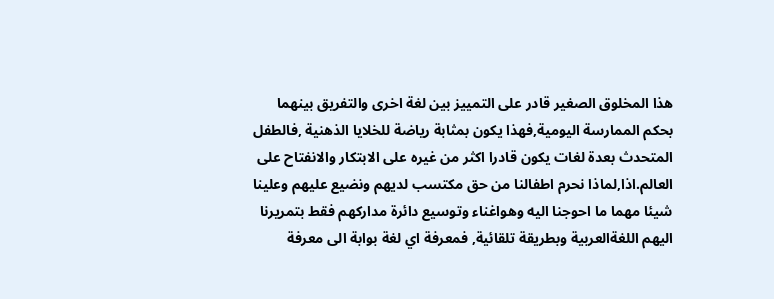هذا المخلوق الصغير قادر على التمييز بين لغة اخرى والتفريق بينهما بحكم الممارسة اليومية,فهذا يكون بمثابة رياضة للخلايا الذهنية ,فالطفل المتحدث بعدة لغات يكون قادرا اكثر من غيره على الابتكار والانفتاح على العالم.اذا,لماذا نحرم اطفالنا من حق مكتسب لديهم ونضيع عليهم وعلينا شيئا مهما ما احوجنا اليه وهواغناء وتوسيع دائرة مداركهم فقط بتمريرنا اليهم اللغةالعربية وبطريقة تلقائية, فمعرفة اي لغة بوابة الى معرفة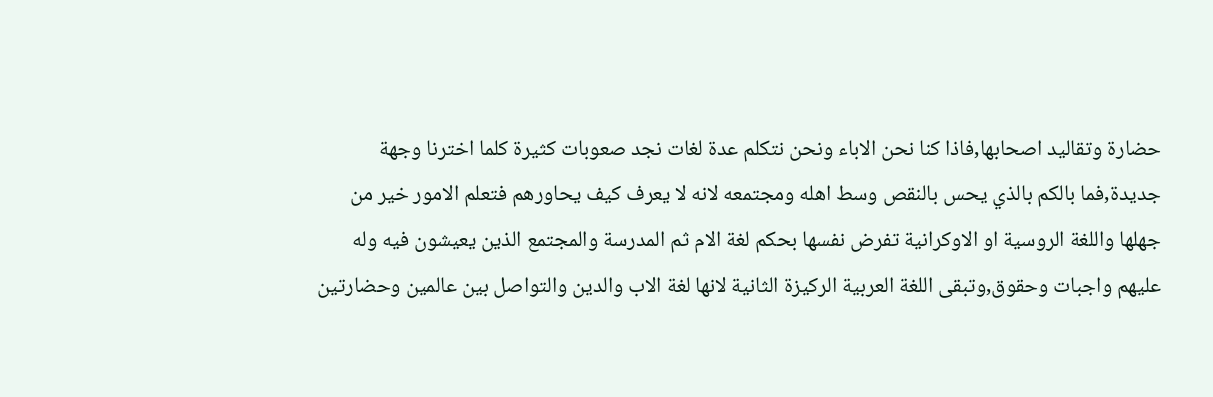حضارة وتقاليد اصحابها,فاذا كنا نحن الاباء ونحن نتكلم عدة لغات نجد صعوبات كثيرة كلما اخترنا وجهة جديدة,فما بالكم بالذي يحس بالنقص وسط اهله ومجتمعه لانه لا يعرف كيف يحاورهم فتعلم الامور خير من جهلها واللغة الروسية او الاوكرانية تفرض نفسها بحكم لغة الام ثم المدرسة والمجتمع الذين يعيشون فيه وله عليهم واجبات وحقوق,وتبقى اللغة العربية الركيزة الثانية لانها لغة الاب والدين والتواصل بين عالمين وحضارتين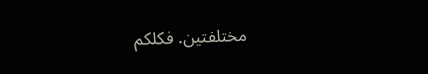مختلفتين. فكلكم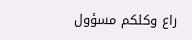راع وكلكم مسؤول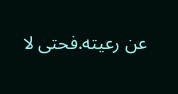عن رعيته.فحتى لا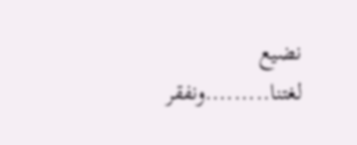نضيع لغتنا.........ونفقر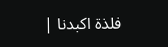فلذة اكبدنا |